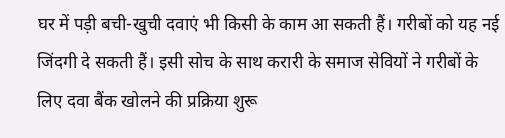घर में पड़ी बची-खुची दवाएं भी किसी के काम आ सकती हैं। गरीबों को यह नई जिंदगी दे सकती हैं। इसी सोच के साथ करारी के समाज सेवियों ने गरीबों के लिए दवा बैंक खोलने की प्रक्रिया शुरू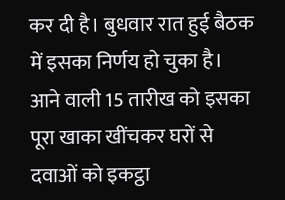कर दी है। बुधवार रात हुई बैठक में इसका निर्णय हो चुका है। आने वाली 15 तारीख को इसका पूरा खाका खींचकर घरों से दवाओं को इकट्ठा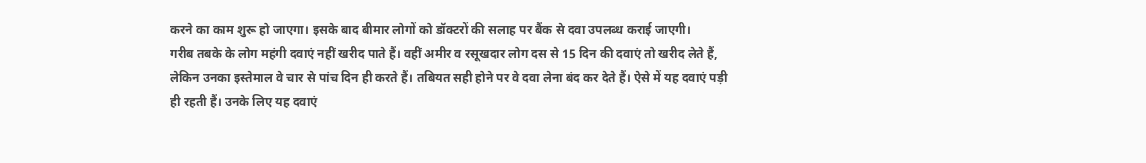करने का काम शुरू हो जाएगा। इसके बाद बीमार लोगों को डॉक्टरों की सलाह पर बैंक से दवा उपलब्ध कराई जाएगी।
गरीब तबके के लोग महंगी दवाएं नहीं खरीद पाते हैं। वहीं अमीर व रसूखदार लोग दस से 15 दिन की दवाएं तो खरीद लेते हैं, लेकिन उनका इस्तेमाल वे चार से पांच दिन ही करते हैं। तबियत सही होने पर वे दवा लेना बंद कर देते हैं। ऐसे में यह दवाएं पड़ी ही रहती हैं। उनके लिए यह दवाएं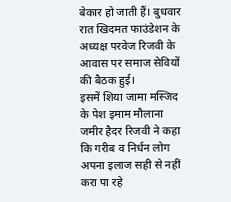बेकार हो जाती हैं। बुधवार रात खिदमत फाउंडेशन के अध्यक्ष परवेज रिजवी के आवास पर समाज सेवियों की बैठक हुई।
इसमें शिया जामा मस्जिद के पेश इमाम मौलाना जमीर हैदर रिजवी ने कहा कि गरीब व निर्धन लोग अपना इलाज सही से नहीं करा पा रहे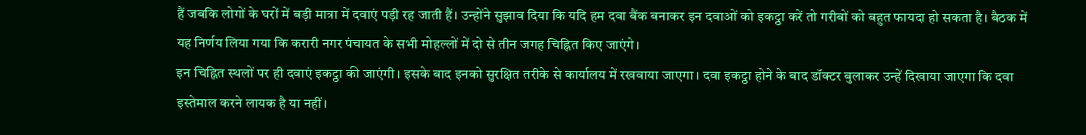हैं जबकि लोगों के घरों में बड़ी मात्रा में दवाएं पड़ी रह जाती हैं। उन्होंने सुझाव दिया कि यदि हम दवा बैंक बनाकर इन दवाओं को इकट्ठा करें तो गरीबों को बहुत फायदा हो सकता है। बैठक में यह निर्णय लिया गया कि करारी नगर पंचायत के सभी मोहल्लों में दो से तीन जगह चिह्नित किए जाएंगे।
इन चिह्नित स्थलों पर ही दवाएं इकट्ठा की जाएंगी। इसके बाद इनको सुरक्षित तरीके से कार्यालय में रखवाया जाएगा। दवा इकट्ठा होने के बाद डॉक्टर बुलाकर उन्हें दिखाया जाएगा कि दवा इस्तेमाल करने लायक है या नहीं।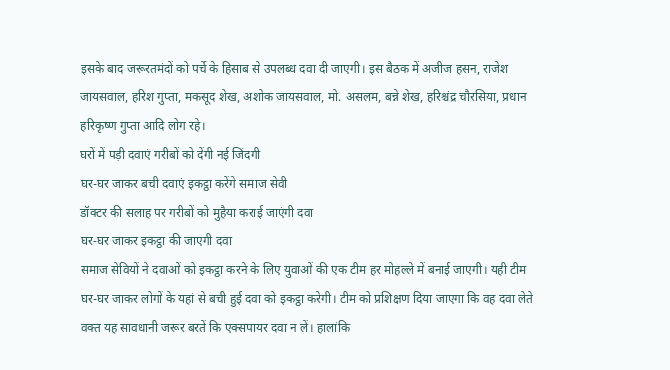इसके बाद जरूरतमंदों को पर्चे के हिसाब से उपलब्ध दवा दी जाएगी। इस बैठक में अजीज हसन, राजेश जायसवाल, हरिश गुप्ता, मकसूद शेख, अशोक जायसवाल, मो. असलम, बन्ने शेख, हरिश्चंद्र चौरसिया, प्रधान हरिकृष्ण गुप्ता आदि लोग रहे।
घरों में पड़ी दवाएं गरीबों को देंगी नई जिंदगी
घर-घर जाकर बची दवाएं इकट्ठा करेंगे समाज सेवी
डॉक्टर की सलाह पर गरीबों को मुहैया कराई जाएंगी दवा
घर-घर जाकर इकट्ठा की जाएगी दवा
समाज सेवियों ने दवाओं को इकट्ठा करने के लिए युवाओं की एक टीम हर मोहल्ले में बनाई जाएगी। यही टीम घर-घर जाकर लोगों के यहां से बची हुई दवा को इकट्ठा करेगी। टीम को प्रशिक्षण दिया जाएगा कि वह दवा लेते वक्त यह सावधानी जरूर बरतें कि एक्सपायर दवा न लें। हालांकि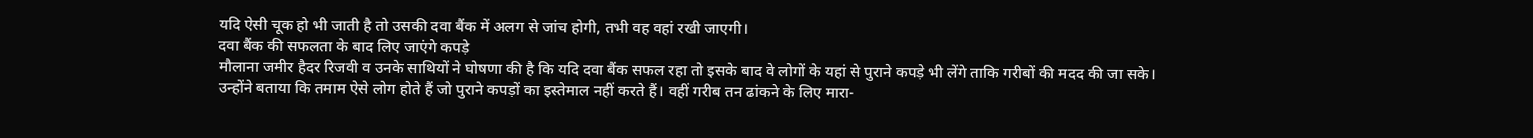यदि ऐसी चूक हो भी जाती है तो उसकी दवा बैंक में अलग से जांच होगी, तभी वह वहां रखी जाएगी।
दवा बैंक की सफलता के बाद लिए जाएंगे कपड़े
मौलाना जमीर हैदर रिजवी व उनके साथियों ने घोषणा की है कि यदि दवा बैंक सफल रहा तो इसके बाद वे लोगों के यहां से पुराने कपड़े भी लेंगे ताकि गरीबों की मदद की जा सके। उन्होंने बताया कि तमाम ऐसे लोग होते हैं जो पुराने कपड़ों का इस्तेमाल नहीं करते हैं। वहीं गरीब तन ढांकने के लिए मारा-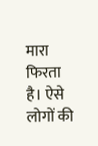मारा फिरता है। ऐसे लोगों की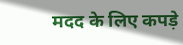मदद के लिए कपड़े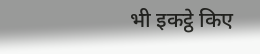भी इकट्ठे किए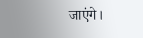जाएंगे।